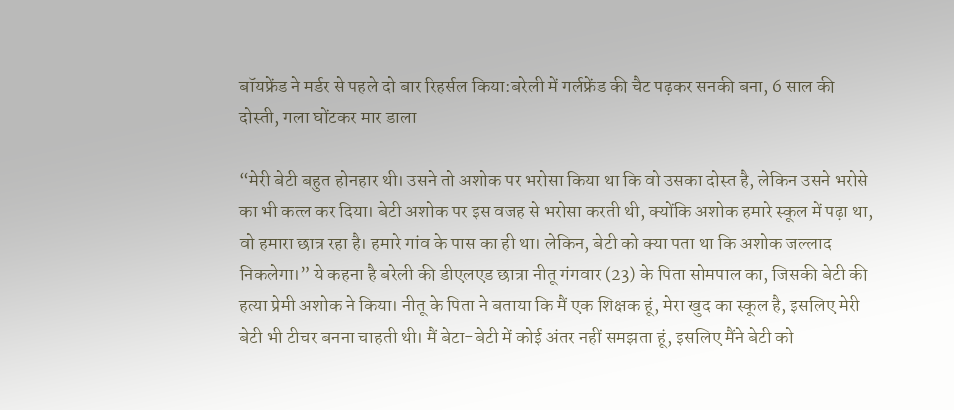बॉयफ्रेंड ने मर्डर से पहले दो बार रिहर्सल किया:बरेली में गर्लफ्रेंड की चैट पढ़कर सनकी बना, 6 साल की दोस्ती, गला घोंटकर मार डाला

“मेरी बेटी बहुत होनहार थी। उसने तो अशोक पर भरोसा किया था कि वो उसका दोस्त है, लेकिन उसने भरोसे का भी कत्ल कर दिया। बेटी अशोक पर इस वजह से भरोसा करती थी, क्योंकि अशोक हमारे स्कूल में पढ़ा था, वो हमारा छात्र रहा है। हमारे गांव के पास का ही था। लेकिन, बेटी को क्या पता था कि अशोक जल्लाद निकलेगा।” ये कहना है बरेली की डीएलएड छात्रा नीतू गंगवार (23) के पिता सोमपाल का, जिसकी बेटी की हत्या प्रेमी अशोक ने किया। नीतू के पिता ने बताया कि मैं एक शिक्षक हूं, मेरा खुद का स्कूल है, इसलिए मेरी बेटी भी टीचर बनना चाहती थी। मैं बेटा-बेटी में कोई अंतर नहीं समझता हूं, इसलिए मैंने बेटी को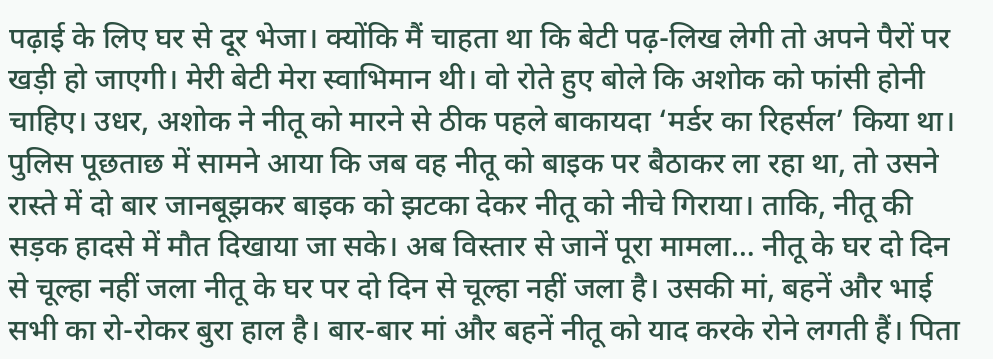पढ़ाई के लिए घर से दूर भेजा। क्योंकि मैं चाहता था कि बेटी पढ़-लिख लेगी तो अपने पैरों पर खड़ी हो जाएगी। मेरी बेटी मेरा स्वाभिमान थी। वो रोते हुए बोले कि अशोक को फांसी होनी चाहिए। उधर, अशोक ने नीतू को मारने से ठीक पहले बाकायदा ‘मर्डर का रिहर्सल’ किया था। पुलिस पूछताछ में सामने आया कि जब वह नीतू को बाइक पर बैठाकर ला रहा था, तो उसने रास्ते में दो बार जानबूझकर बाइक को झटका देकर नीतू को नीचे गिराया। ताकि, नीतू की सड़क हादसे में मौत दिखाया जा सके। अब विस्तार से जानें पूरा मामला… नीतू के घर दो दिन से चूल्हा नहीं जला नीतू के घर पर दो दिन से चूल्हा नहीं जला है। उसकी मां, बहनें और भाई सभी का रो-रोकर बुरा हाल है। बार-बार मां और बहनें नीतू को याद करके रोने लगती हैं। पिता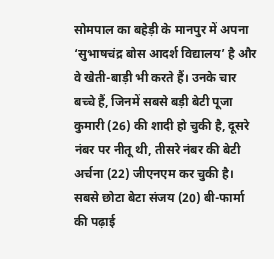सोमपाल का बहेड़ी के मानपुर में अपना ‘सुभाषचंद्र बोस आदर्श विद्यालय’ है और वे खेती-बाड़ी भी करते हैं। उनके चार बच्चे हैं, जिनमें सबसे बड़ी बेटी पूजा कुमारी (26) की शादी हो चुकी है, दूसरे नंबर पर नीतू थी, तीसरे नंबर की बेटी अर्चना (22) जीएनएम कर चुकी है। सबसे छोटा बेटा संजय (20) बी-फार्मा की पढ़ाई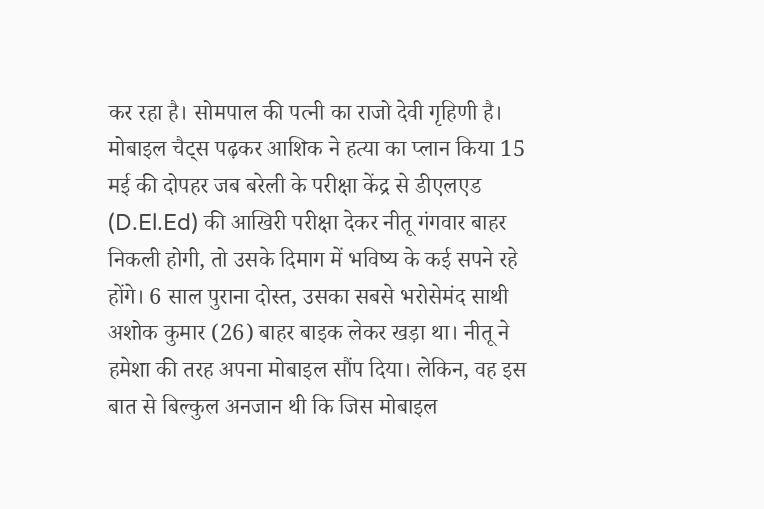कर रहा है। सोमपाल की पत्नी का राजो देवी गृहिणी है। मोबाइल चैट्स पढ़कर आशिक ने हत्या का प्लान किया 15 मई की दोपहर जब बरेली के परीक्षा केंद्र से डीएलएड (D.El.Ed) की आखिरी परीक्षा देकर नीतू गंगवार बाहर निकली होगी, तो उसके दिमाग में भविष्य के कई सपने रहे होंगे। 6 साल पुराना दोस्त, उसका सबसे भरोसेमंद साथी अशोक कुमार (26) बाहर बाइक लेकर खड़ा था। नीतू ने हमेशा की तरह अपना मोबाइल सौंप दिया। लेकिन, वह इस बात से बिल्कुल अनजान थी कि जिस मोबाइल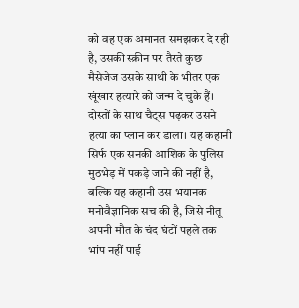को वह एक अमानत समझकर दे रही है, उसकी स्क्रीन पर तैरते कुछ मैसेजेज उसके साथी के भीतर एक खूंखार हत्यारे को जन्म दे चुके हैं। दोस्तों के साथ चैट्स पढ़कर उसने हत्या का प्लान कर डाला। यह कहानी सिर्फ एक सनकी आशिक के पुलिस मुठभेड़ में पकड़े जाने की नहीं है, बल्कि यह कहानी उस भयानक मनोवैज्ञानिक सच की है, जिसे नीतू अपनी मौत के चंद घंटों पहले तक भांप नहीं पाई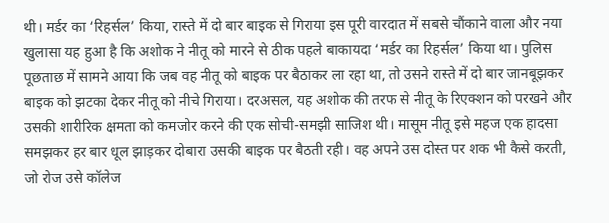थी। मर्डर का ‘रिहर्सल’ किया, रास्ते में दो बार बाइक से गिराया इस पूरी वारदात में सबसे चौंकाने वाला और नया खुलासा यह हुआ है कि अशोक ने नीतू को मारने से ठीक पहले बाकायदा ‘मर्डर का रिहर्सल’ किया था। पुलिस पूछताछ में सामने आया कि जब वह नीतू को बाइक पर बैठाकर ला रहा था, तो उसने रास्ते में दो बार जानबूझकर बाइक को झटका देकर नीतू को नीचे गिराया। दरअसल, यह अशोक की तरफ से नीतू के रिएक्शन को परखने और उसकी शारीरिक क्षमता को कमजोर करने की एक सोची-समझी साजिश थी। मासूम नीतू इसे महज एक हादसा समझकर हर बार धूल झाड़कर दोबारा उसकी बाइक पर बैठती रही। वह अपने उस दोस्त पर शक भी कैसे करती, जो रोज उसे कॉलेज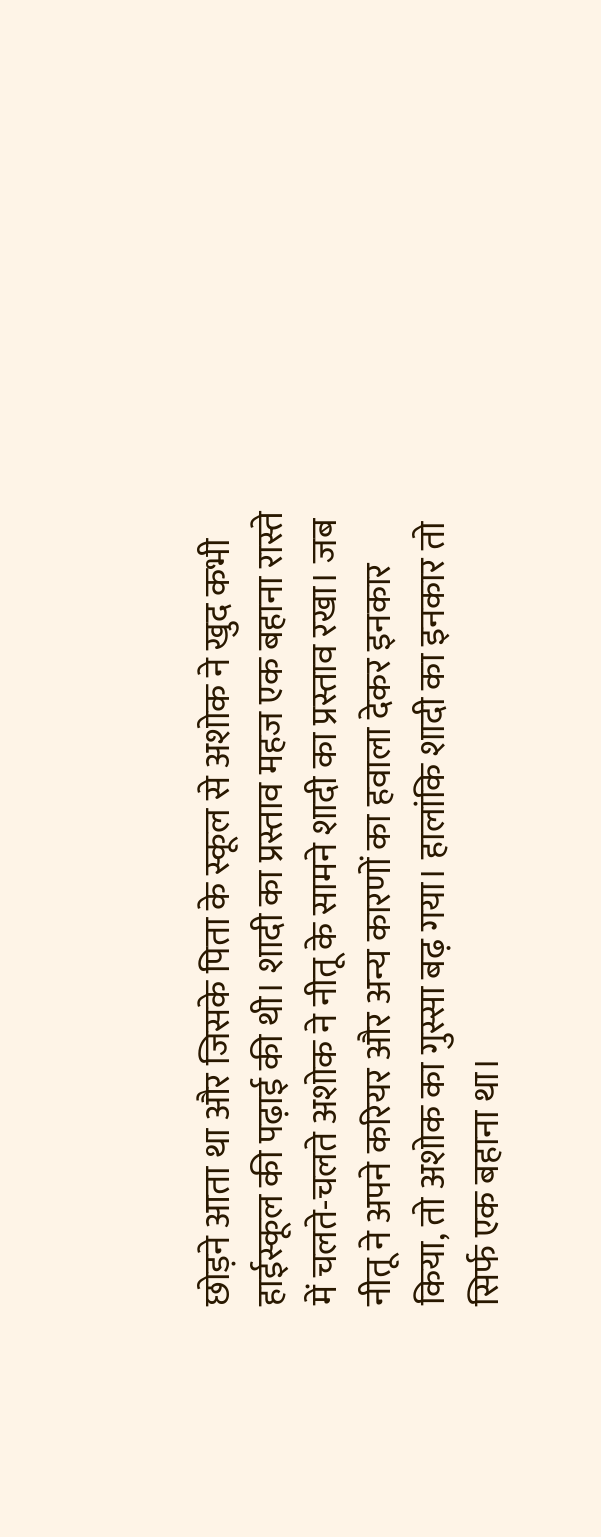छोड़ने आता था और जिसके पिता के स्कूल से अशोक ने खुद कभी हाईस्कूल की पढ़ाई की थी। शादी का प्रस्ताव महज एक बहाना रास्ते में चलते-चलते अशोक ने नीतू के सामने शादी का प्रस्ताव रखा। जब नीतू ने अपने करियर और अन्य कारणों का हवाला देकर इनकार किया, तो अशोक का गुस्सा बढ़ गया। हालांकि शादी का इनकार तो सिर्फ एक बहाना था।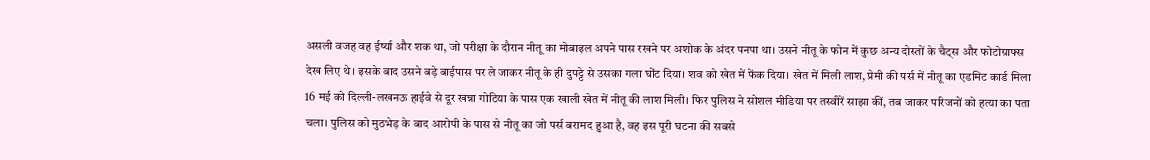असली वजह वह ईर्ष्या और शक था, जो परीक्षा के दौरान नीतू का मोबाइल अपने पास रखने पर अशोक के अंदर पनपा था। उसने नीतू के फोन में कुछ अन्य दोस्तों के चैट्स और फोटोग्राफ्स देख लिए थे। इसके बाद उसने बड़े बाईपास पर ले जाकर नीतू के ही दुपट्टे से उसका गला घोंट दिया। शव को खेत में फेंक दिया। खेत में मिली लाश, प्रेमी की पर्स में नीतू का एडमिट कार्ड मिला 16 मई को दिल्ली-लखनऊ हाईवे से दूर खन्ना गोटिया के पास एक खाली खेत में नीतू की लाश मिली। फिर पुलिस ने सोशल मीडिया पर तस्वीरें साझा कीं, तब जाकर परिजनों को हत्या का पता चला। पुलिस को मुठभेड़ के बाद आरोपी के पास से नीतू का जो पर्स बरामद हुआ है, वह इस पूरी घटना की सबसे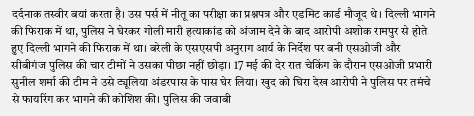दर्दनाक तस्वीर बयां करता है। उस पर्स में नीतू का परीक्षा का प्रश्नपत्र और एडमिट कार्ड मौजूद थे। दिल्ली भागने की फिराक में था, पुलिस ने घेरकर गोली मारी हत्याकांड को अंजाम देने के बाद आरोपी अशोक रामपुर से होते हुए दिल्ली भागने की फिराक में था। बरेली के एसएसपी अनुराग आर्य के निर्देश पर बनी एसओजी और सीबीगंज पुलिस की चार टीमों ने उसका पीछा नहीं छोड़ा। 17 मई की देर रात चेकिंग के दौरान एसओजी प्रभारी सुनील शर्मा की टीम ने उसे ट्यूलिया अंडरपास के पास घेर लिया। खुद को घिरा देख आरोपी ने पुलिस पर तमंचे से फायरिंग कर भागने की कोशिश की। पुलिस की जवाबी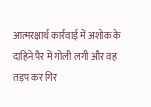आत्मरक्षार्थ कार्रवाई में अशोक के दाहिने पैर में गोली लगी और वह तड़प कर गिर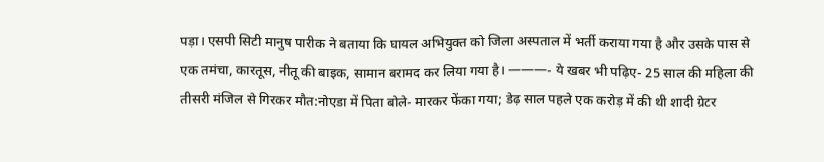पड़ा। एसपी सिटी मानुष पारीक ने बताया कि घायल अभियुक्त को जिला अस्पताल में भर्ती कराया गया है और उसके पास से एक तमंचा, कारतूस, नीतू की बाइक, सामान बरामद कर लिया गया है। ———- ये खबर भी पढ़िए- 25 साल की महिला की तीसरी मंजिल से गिरकर मौत:नोएडा में पिता बोले- मारकर फेंका गया; डेढ़ साल पहले एक करोड़ में की थी शादी ग्रेटर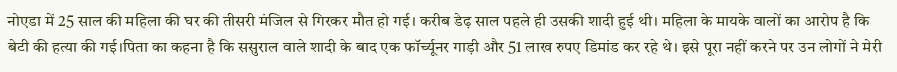नोएडा में 25 साल की महिला की घर की तीसरी मंजिल से गिरकर मौत हो गई। करीब डेढ़ साल पहले ही उसकी शादी हुई थी। महिला के मायके वालों का आरोप है कि बेटी की हत्या की गई।पिता का कहना है कि ससुराल वाले शादी के बाद एक फॉर्च्यूनर गाड़ी और 51 लाख रुपए डिमांड कर रहे थे। इसे पूरा नहीं करने पर उन लोगों ने मेरी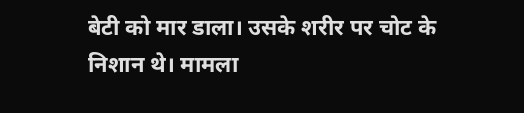बेटी को मार डाला। उसके शरीर पर चोट के निशान थे। मामला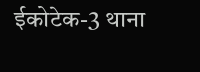ईकोटेक-3 थाना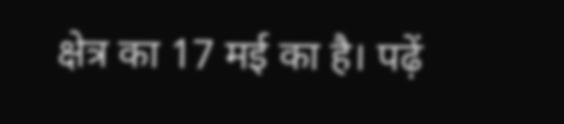क्षेत्र का 17 मई का है। पढ़ें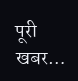पूरी खबर…